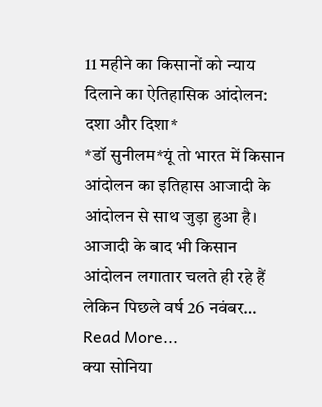11 महीने का किसानों को न्याय दिलाने का ऐतिहासिक आंदोलन: दशा और दिशा*
*डॉ सुनीलम*यूं तो भारत में किसान आंदोलन का इतिहास आजादी के आंदोलन से साथ जुड़ा हुआ है। आजादी के बाद भी किसान आंदोलन लगातार चलते ही रहे हैं लेकिन पिछले वर्ष 26 नवंबर… Read More...
क्या सोनिया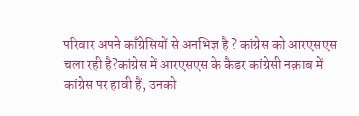परिवार अपने काँग्रेसियों से अनभिज्ञ है ? कांग्रेस को आरएसएस चला रही है?कांग्रेस में आरएसएस के कैडर कांग्रेसी नक़ाब में कांग्रेस पर हावी हैं, उनको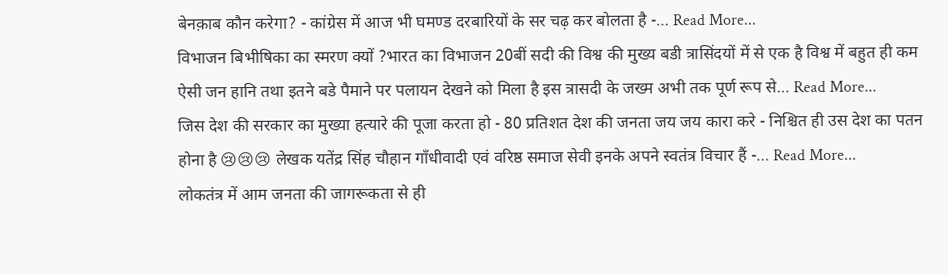बेनक़ाब कौन करेगा? - कांग्रेस में आज भी घमण्ड दरबारियों के सर चढ़ कर बोलता है -… Read More...
विभाजन बिभीषिका का स्मरण क्यों ?भारत का विभाजन 20बीं सदी की विश्व की मुख्य बडी त्रासिंदयों में से एक है विश्व में बहुत ही कम ऐसी जन हानि तथा इतने बडे पैमाने पर पलायन देखने को मिला है इस त्रासदी के जख्म अभी तक पूर्ण रूप से… Read More...
जिस देश की सरकार का मुख्या हत्यारे की पूजा करता हो - 80 प्रतिशत देश की जनता जय जय कारा करे - निश्चित ही उस देश का पतन होना है 😢😢😢 लेखक यतेंद्र सिंह चौहान गाँधीवादी एवं वरिष्ठ समाज सेवी इनके अपने स्वतंत्र विचार हैं -… Read More...
लोकतंत्र में आम जनता की जागरूकता से ही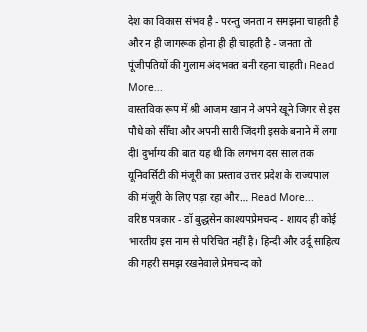देश का विकास संभव है - परन्तु जनता न समझना चाहती है और न ही जागरूक होना ही ही चाहती है - जनता तो पूंजीपतियों की गुलाम अंदभक्त बनी रहना चाहती। Read More...
वास्तविक रूप में श्री आजम खान ने अपने खूने जिगर से इस पौधे को सीँचा और अपनी सारी जिंदगी इसके बनाने में लगा दीl दुर्भाग्य की बात यह थी कि लगभग दस साल तक यूनिवर्सिटी की मंजूरी का प्रस्ताव उत्तर प्रदेश के राज्यपाल की मंजूरी के लिए पड़ा रहा और… Read More...
वरिष्ठ पत्रकार - डॉ बुद्धसेन काश्यपप्रेमचन्द - शायद ही कोई भारतीय इस नाम से परिचित नहीं है। हिन्दी और उर्दू साहित्य की गहरी समझ रखनेवाले प्रेमचन्द को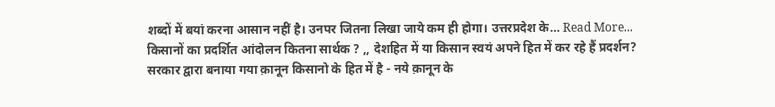शब्दों में बयां करना आसान नहीं है। उनपर जितना लिखा जाये कम ही होगा। उत्तरप्रदेश के… Read More...
किसानों का प्रदर्शित आंदोलन कितना सार्थक ? ,, देशहित में या किसान स्वयं अपने हित में कर रहे हैं प्रदर्शन?
सरकार द्वारा बनाया गया क़ानून किसानो के हित में है - नये क़ानून के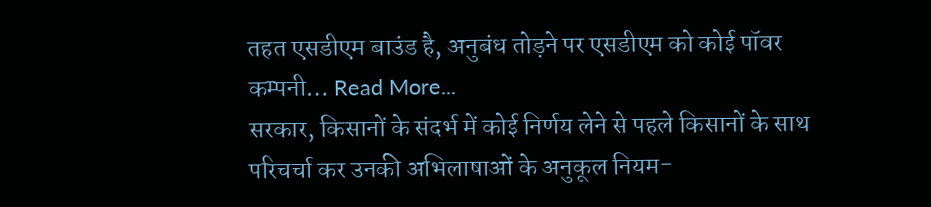तहत एसडीएम बाउंड है, अनुबंध तोड़ने पर एसडीएम को कोई पॉवर कम्पनी… Read More...
सरकार, किसानों के संदर्भ में कोई निर्णय लेने से पहले किसानों के साथ परिचर्चा कर उनकी अभिलाषाओं के अनुकूल नियम-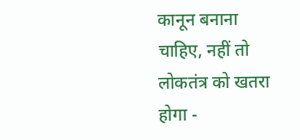कानून बनाना चाहिए, नहीं तो लोकतंत्र को खतरा होगा -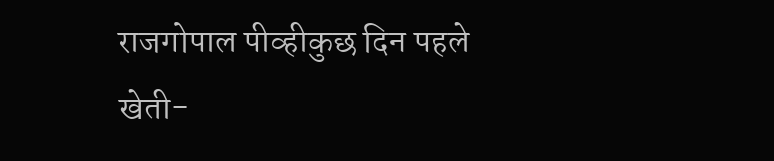राजगोपाल पीव्हीकुछ दिन पहले खेती-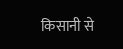किसानी से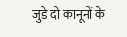जुडे दो कानूनों के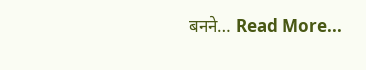बनने… Read More...